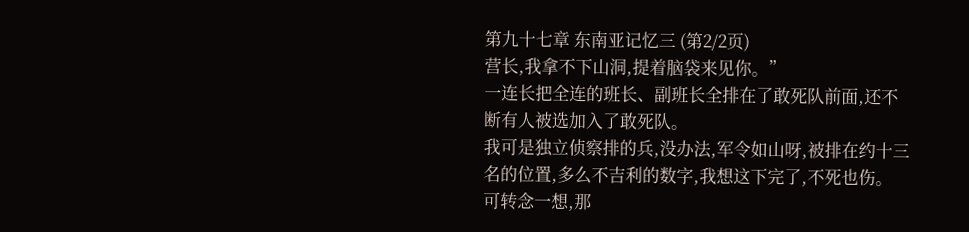第九十七章 东南亚记忆三 (第2/2页)
营长,我拿不下山洞,提着脑袋来见你。”
一连长把全连的班长、副班长全排在了敢死队前面,还不断有人被选加入了敢死队。
我可是独立侦察排的兵,没办法,军令如山呀,被排在约十三名的位置,多么不吉利的数字,我想这下完了,不死也伤。
可转念一想,那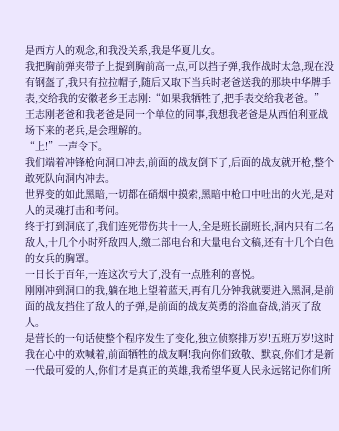是西方人的观念,和我没关系,我是华夏儿女。
我把胸前弹夹带子上提到胸前高一点,可以挡子弹,我作战时太急,现在没有钢盔了,我只有拉拉帽子,随后又取下当兵时老爸送我的那块中华牌手表,交给我的安徽老乡王志刚:“如果我牺牲了,把手表交给我老爸。”
王志刚老爸和我老爸是同一个单位的同事,我想我老爸是从西伯利亚战场下来的老兵,是会理解的。
“上!”一声令下。
我们端着冲锋枪向洞口冲去,前面的战友倒下了,后面的战友就开枪,整个敢死队向洞内冲去。
世界变的如此黑暗,一切都在硝烟中摸索,黑暗中枪口中吐出的火光,是对人的灵魂打击和考问。
终于打到洞底了,我们连死带伤共十一人,全是班长副班长,洞内只有二名敌人,十几个小时歼敌四人,缴二部电台和大量电台文稿,还有十几个白色的女兵的胸罩。
一日长于百年,一连这次亏大了,没有一点胜利的喜悦。
刚刚冲到洞口的我,躺在地上望着蓝天,再有几分钟我就要进入黑洞,是前面的战友挡住了敌人的子弹,是前面的战友英勇的浴血奋战,消灭了敌人。
是营长的一句话使整个程序发生了变化,独立侦察排万岁!五班万岁!这时我在心中的欢喊着,前面牺牲的战友啊!我向你们致敬、默哀,你们才是新一代最可爱的人,你们才是真正的英雄,我希望华夏人民永远铭记你们所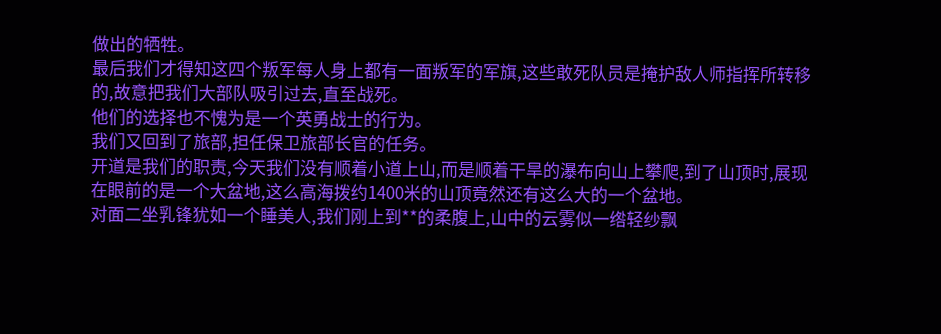做出的牺牲。
最后我们才得知这四个叛军每人身上都有一面叛军的军旗,这些敢死队员是掩护敌人师指挥所转移的,故意把我们大部队吸引过去,直至战死。
他们的选择也不愧为是一个英勇战士的行为。
我们又回到了旅部,担任保卫旅部长官的任务。
开道是我们的职责,今天我们没有顺着小道上山,而是顺着干旱的瀑布向山上攀爬,到了山顶时,展现在眼前的是一个大盆地,这么高海拨约1400米的山顶竟然还有这么大的一个盆地。
对面二坐乳锋犹如一个睡美人,我们刚上到**的柔腹上,山中的云雾似一绺轻纱飘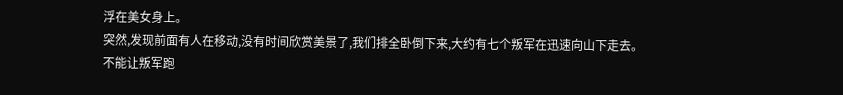浮在美女身上。
突然,发现前面有人在移动,没有时间欣赏美景了,我们排全卧倒下来,大约有七个叛军在迅速向山下走去。
不能让叛军跑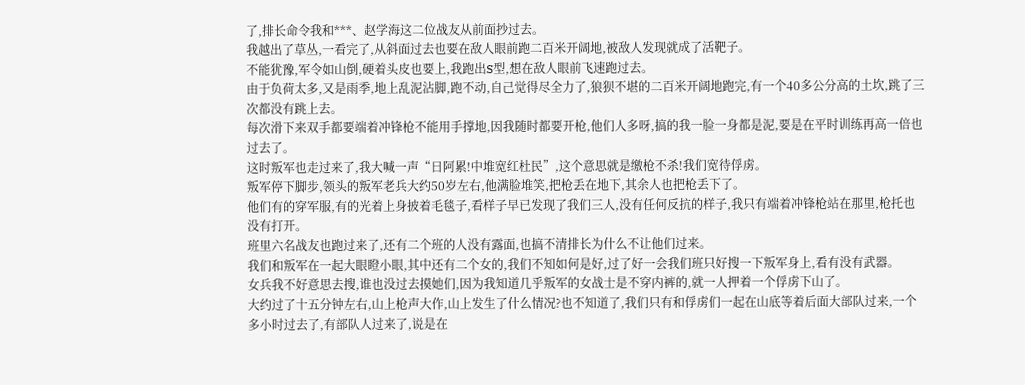了,排长命令我和***、赵学海这二位战友从前面抄过去。
我越出了草丛,一看完了,从斜面过去也要在敌人眼前跑二百米开阔地,被敌人发现就成了活靶子。
不能犹豫,军令如山倒,硬着头皮也要上,我跑出S型,想在敌人眼前飞速跑过去。
由于负荷太多,又是雨季,地上乱泥沾脚,跑不动,自己觉得尽全力了,狼狈不堪的二百米开阔地跑完,有一个40多公分高的土坎,跳了三次都没有跳上去。
每次滑下来双手都要端着冲锋枪不能用手撑地,因我随时都要开枪,他们人多呀,搞的我一脸一身都是泥,要是在平时训练再高一倍也过去了。
这时叛军也走过来了,我大喊一声“日阿累!中堆宽红杜民”,这个意思就是缴枪不杀!我们宽待俘虏。
叛军停下脚步,领头的叛军老兵大约50岁左右,他满脸堆笑,把枪丢在地下,其余人也把枪丢下了。
他们有的穿军服,有的光着上身披着毛毯子,看样子早已发现了我们三人,没有任何反抗的样子,我只有端着冲锋枪站在那里,枪托也没有打开。
班里六名战友也跑过来了,还有二个班的人没有露面,也搞不清排长为什么不让他们过来。
我们和叛军在一起大眼瞪小眼,其中还有二个女的,我们不知如何是好,过了好一会我们班只好搜一下叛军身上,看有没有武器。
女兵我不好意思去搜,谁也没过去摸她们,因为我知道几乎叛军的女战士是不穿内裤的,就一人押着一个俘虏下山了。
大约过了十五分钟左右,山上枪声大作,山上发生了什么情况?也不知道了,我们只有和俘虏们一起在山底等着后面大部队过来,一个多小时过去了,有部队人过来了,说是在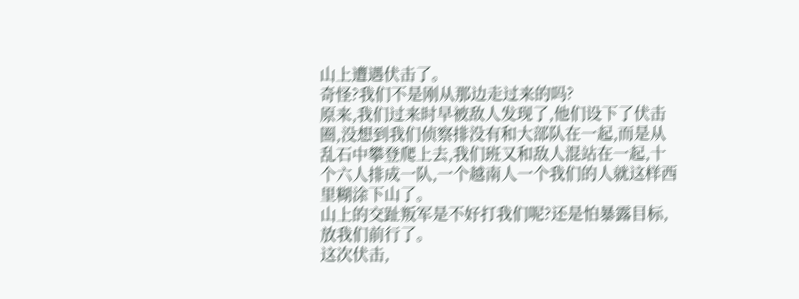山上遭遇伏击了。
奇怪?我们不是刚从那边走过来的吗?
原来,我们过来时早被敌人发现了,他们设下了伏击圈,没想到我们侦察排没有和大部队在一起,而是从乱石中攀登爬上去,我们班又和敌人混站在一起,十个六人排成一队,一个越南人一个我们的人就这样西里糊涂下山了。
山上的交趾叛军是不好打我们呢?还是怕暴露目标,放我们前行了。
这次伏击,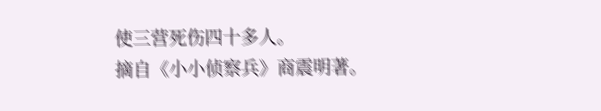使三营死伤四十多人。
摘自《小小侦察兵》商震明著。